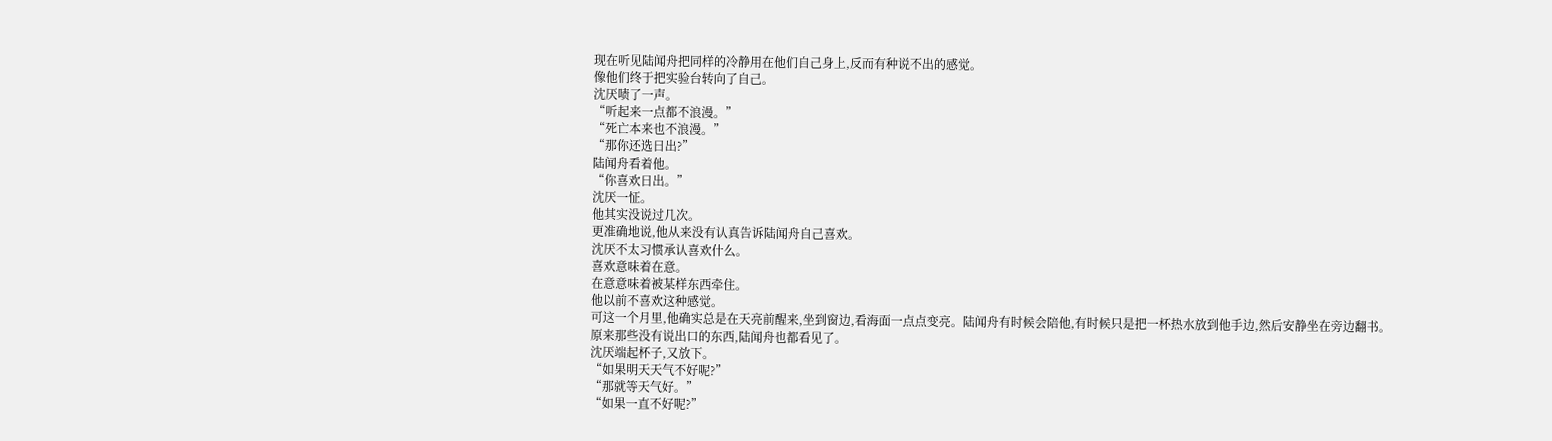现在听见陆闻舟把同样的冷静用在他们自己身上,反而有种说不出的感觉。
像他们终于把实验台转向了自己。
沈厌啧了一声。
“听起来一点都不浪漫。”
“死亡本来也不浪漫。”
“那你还选日出?”
陆闻舟看着他。
“你喜欢日出。”
沈厌一怔。
他其实没说过几次。
更准确地说,他从来没有认真告诉陆闻舟自己喜欢。
沈厌不太习惯承认喜欢什么。
喜欢意味着在意。
在意意味着被某样东西牵住。
他以前不喜欢这种感觉。
可这一个月里,他确实总是在天亮前醒来,坐到窗边,看海面一点点变亮。陆闻舟有时候会陪他,有时候只是把一杯热水放到他手边,然后安静坐在旁边翻书。
原来那些没有说出口的东西,陆闻舟也都看见了。
沈厌端起杯子,又放下。
“如果明天天气不好呢?”
“那就等天气好。”
“如果一直不好呢?”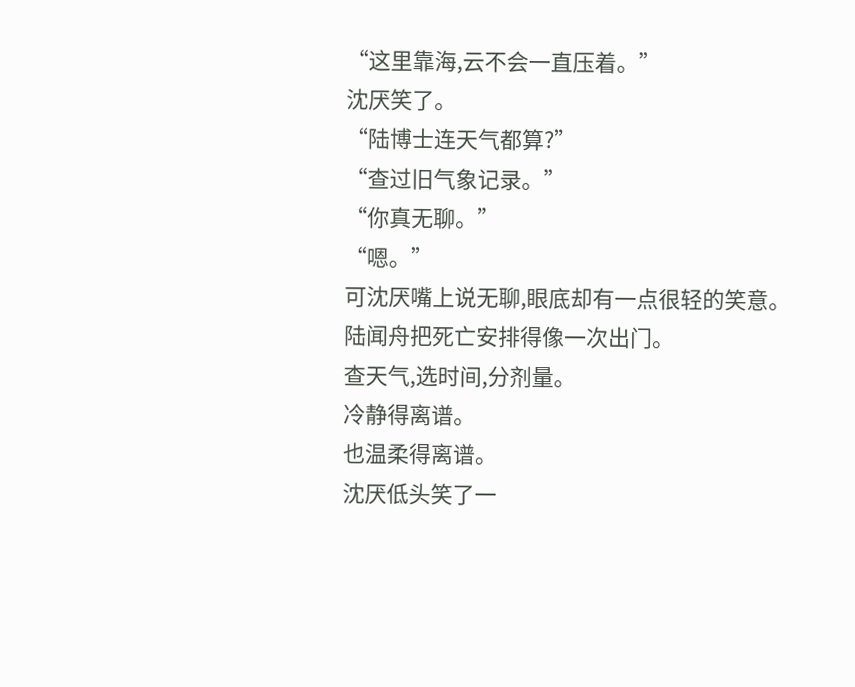“这里靠海,云不会一直压着。”
沈厌笑了。
“陆博士连天气都算?”
“查过旧气象记录。”
“你真无聊。”
“嗯。”
可沈厌嘴上说无聊,眼底却有一点很轻的笑意。
陆闻舟把死亡安排得像一次出门。
查天气,选时间,分剂量。
冷静得离谱。
也温柔得离谱。
沈厌低头笑了一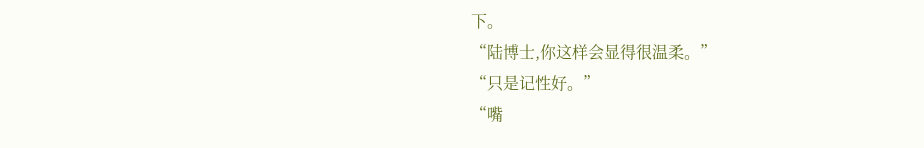下。
“陆博士,你这样会显得很温柔。”
“只是记性好。”
“嘴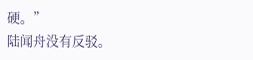硬。”
陆闻舟没有反驳。